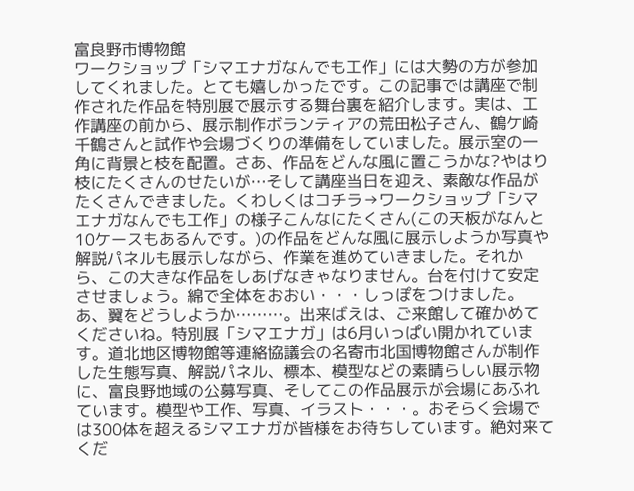富良野市博物館
ワークショップ「シマエナガなんでも工作」には大勢の方が参加してくれました。とても嬉しかったです。この記事では講座で制作された作品を特別展で展示する舞台裏を紹介します。実は、工作講座の前から、展示制作ボランティアの荒田松子さん、鶴ケ崎千鶴さんと試作や会場づくりの準備をしていました。展示室の一角に背景と枝を配置。さあ、作品をどんな風に置こうかな?やはり枝にたくさんのせたいが…そして講座当日を迎え、素敵な作品がたくさんできました。くわしくはコチラ→ワークショップ「シマエナガなんでも工作」の様子こんなにたくさん(この天板がなんと10ケースもあるんです。)の作品をどんな風に展示しようか写真や解説パネルも展示しながら、作業を進めていきました。それから、この大きな作品をしあげなきゃなりません。台を付けて安定させましょう。綿で全体をおおい・・・しっぽをつけました。あ、翼をどうしようか………。出来ばえは、ご来館して確かめてくださいね。特別展「シマエナガ」は6月いっぱい開かれています。道北地区博物館等連絡協議会の名寄市北国博物館さんが制作した生態写真、解説パネル、標本、模型などの素晴らしい展示物に、富良野地域の公募写真、そしてこの作品展示が会場にあふれています。模型や工作、写真、イラスト・・・。おそらく会場では300体を超えるシマエナガが皆様をお待ちしています。絶対来てくだ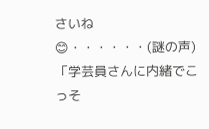さいね😊・・・・・・(謎の声)「学芸員さんに内緒でこっそ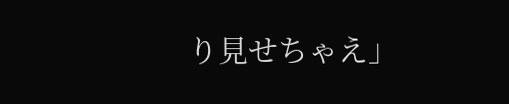り見せちゃえ」